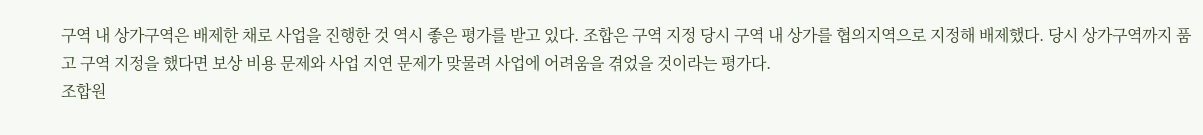구역 내 상가구역은 배제한 채로 사업을 진행한 것 역시 좋은 평가를 받고 있다. 조합은 구역 지정 당시 구역 내 상가를 협의지역으로 지정해 배제했다. 당시 상가구역까지 품고 구역 지정을 했다면 보상 비용 문제와 사업 지연 문제가 맞물려 사업에 어려움을 겪었을 것이라는 평가다.
조합원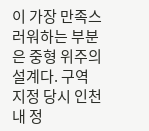이 가장 만족스러워하는 부분은 중형 위주의 설계다. 구역 지정 당시 인천 내 정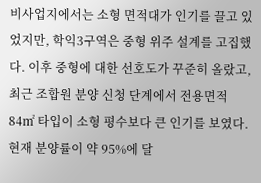비사업지에서는 소형 면적대가 인기를 끌고 있었지만, 학익3구역은 중형 위주 설계를 고집했다. 이후 중형에 대한 선호도가 꾸준히 올랐고, 최근 조합원 분양 신청 단계에서 전용면적 84㎡ 타입이 소형 평수보다 큰 인기를 보였다. 현재 분양률이 약 95%에 달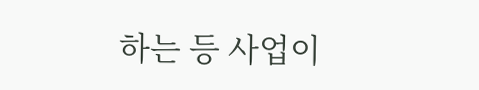하는 등 사업이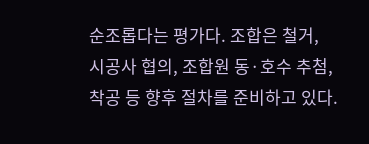순조롭다는 평가다. 조합은 철거, 시공사 협의, 조합원 동·호수 추첨, 착공 등 향후 절차를 준비하고 있다.